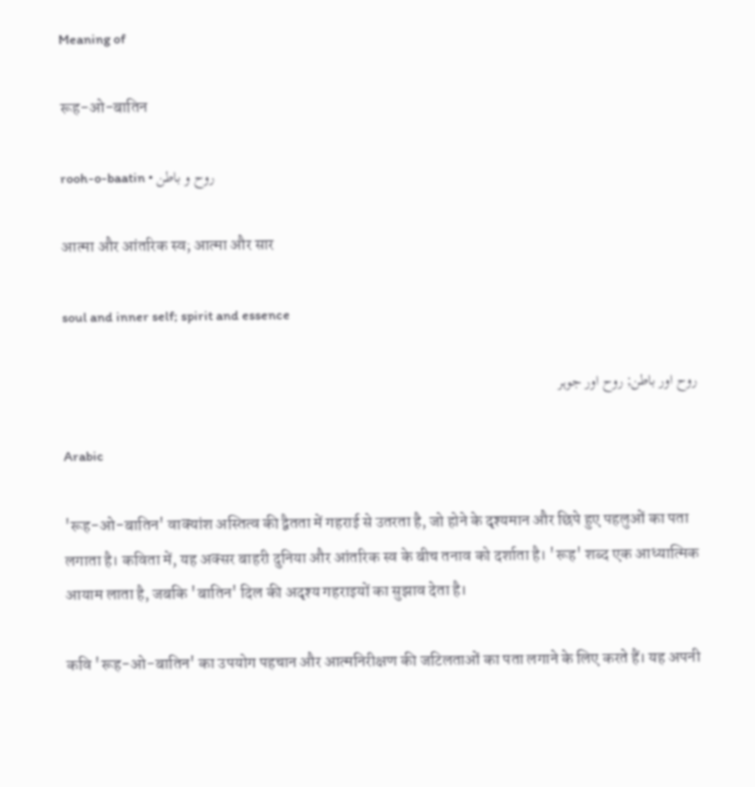Meaning of

रूह-ओ-बातिन

rooh-o-baatin • روح و باطن

आत्मा और आंतरिक स्व; आत्मा और सार

soul and inner self; spirit and essence

روح اور باطن; روح اور جوہر

Arabic

'रूह-ओ-बातिन' वाक्यांश अस्तित्व की द्वैतता में गहराई से उतरता है, जो होने के दृश्यमान और छिपे हुए पहलुओं का पता लगाता है। कविता में, यह अक्सर बाहरी दुनिया और आंतरिक स्व के बीच तनाव को दर्शाता है। 'रूह' शब्द एक आध्यात्मिक आयाम लाता है, जबकि 'बातिन' दिल की अदृश्य गहराइयों का सुझाव देता है।

कवि 'रूह-ओ-बातिन' का उपयोग पहचान और आत्मनिरीक्षण की जटिलताओं का पता लगाने के लिए करते हैं। यह अपनी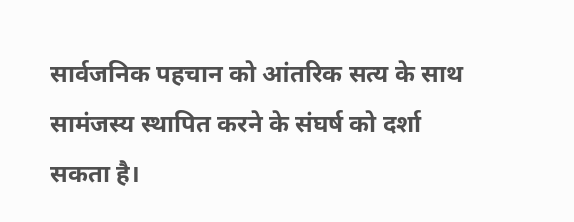सार्वजनिक पहचान को आंतरिक सत्य के साथ सामंजस्य स्थापित करने के संघर्ष को दर्शा सकता है।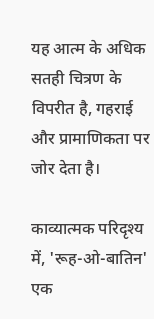यह आत्म के अधिक सतही चित्रण के विपरीत है, गहराई और प्रामाणिकता पर जोर देता है।

काव्यात्मक परिदृश्य में, 'रूह-ओ-बातिन' एक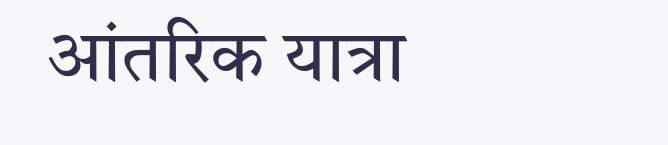आंतरिक यात्रा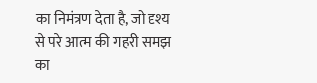का निमंत्रण देता है, जो दृश्य से परे आत्म की गहरी समझ का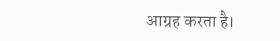आग्रह करता है।